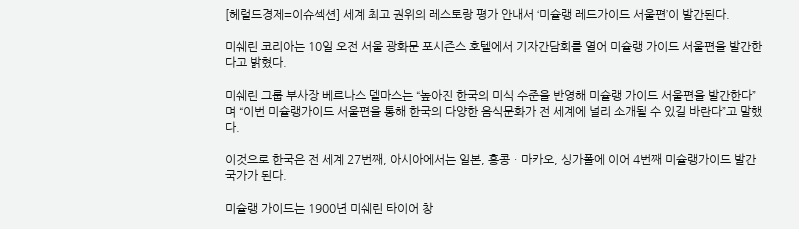[헤럴드경제=이슈섹션] 세계 최고 권위의 레스토랑 평가 안내서 ‘미슐랭 레드가이드 서울편’이 발간된다.

미쉐린 코리아는 10일 오전 서울 광화문 포시즌스 호텔에서 기자간담회를 열어 미슐랭 가이드 서울편을 발간한다고 밝혔다.

미쉐린 그룹 부사장 베르나스 델마스는 “높아진 한국의 미식 수준을 반영해 미슐랭 가이드 서울편을 발간한다”며 “이번 미슐랭가이드 서울편을 통해 한국의 다양한 음식문화가 전 세계에 널리 소개될 수 있길 바란다”고 말했다.

이것으로 한국은 전 세계 27번째, 아시아에서는 일본, 홍콩ㆍ마카오, 싱가폴에 이어 4번째 미슐랭가이드 발간 국가가 된다.

미슐랭 가이드는 1900년 미쉐린 타이어 창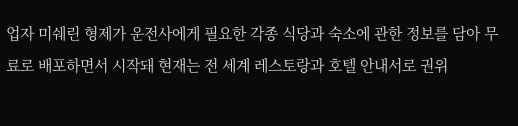업자 미쉐린 형제가 운전사에게 필요한 각종 식당과 숙소에 관한 정보를 담아 무료로 배포하면서 시작돼 현재는 전 세계 레스토랑과 호텔 안내서로 권위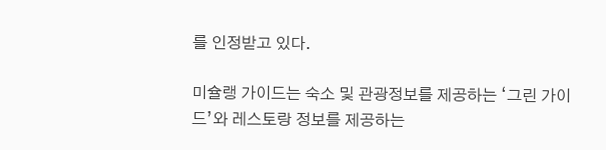를 인정받고 있다.

미슐랭 가이드는 숙소 및 관광정보를 제공하는 ‘그린 가이드’와 레스토랑 정보를 제공하는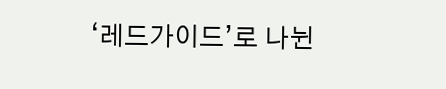‘레드가이드’로 나뉜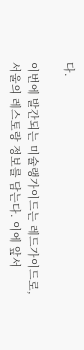다.

이번에 발간되는 미슐랭가이드는 레드가이드로, 서울의 레스토랑 정보를 담는다. 이에 앞서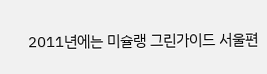2011년에는 미슐랭 그린가이드 서울편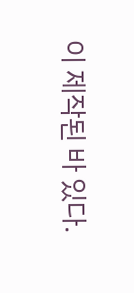이 제작된 바 있다.